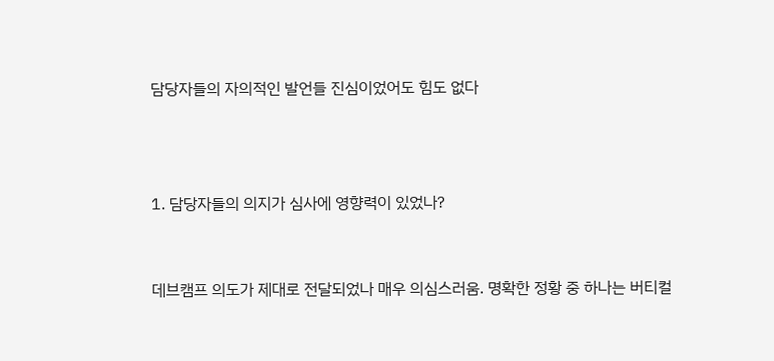담당자들의 자의적인 발언들 진심이었어도 힘도 없다



1. 담당자들의 의지가 심사에 영향력이 있었나?


데브캠프 의도가 제대로 전달되었나 매우 의심스러움. 명확한 정황 중 하나는 버티컬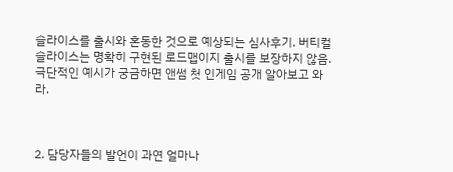슬라이스를 출시와 혼동한 것으로 예상되는 심사후기. 버티컬 슬라이스는 명확히 구현된 로드맵이지 출시를 보장하지 않음. 극단적인 예시가 궁금하면 앤썸 첫 인게임 공개 알아보고 와라.



2. 담당자들의 발언이 과연 얼마나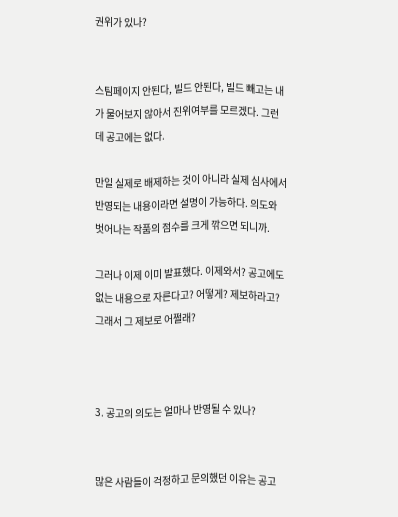권위가 있나?


스팀페이지 안된다, 빌드 안된다, 빌드 빼고는 내가 물어보지 않아서 진위여부를 모르겠다. 그런데 공고에는 없다.

만일 실제로 배제하는 것이 아니라 실제 심사에서 반영되는 내용이라면 설명이 가능하다. 의도와 벗어나는 작품의 점수를 크게 깎으면 되니까.

그러나 이제 이미 발표했다. 이제와서? 공고에도 없는 내용으로 자른다고? 어떻게? 제보하라고? 그래서 그 제보로 어쩔래?



3. 공고의 의도는 얼마나 반영될 수 있나?


많은 사람들이 걱정하고 문의했던 이유는 공고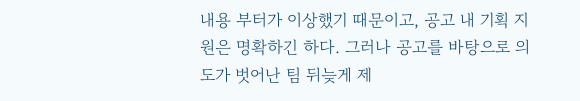내용 부터가 이상했기 때문이고, 공고 내 기획 지원은 명확하긴 하다. 그러나 공고를 바탕으로 의도가 벗어난 팀 뒤늦게 제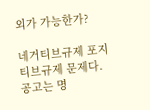외가 가능한가?

네거티브규제 포지티브규제 문제다. 공고는 명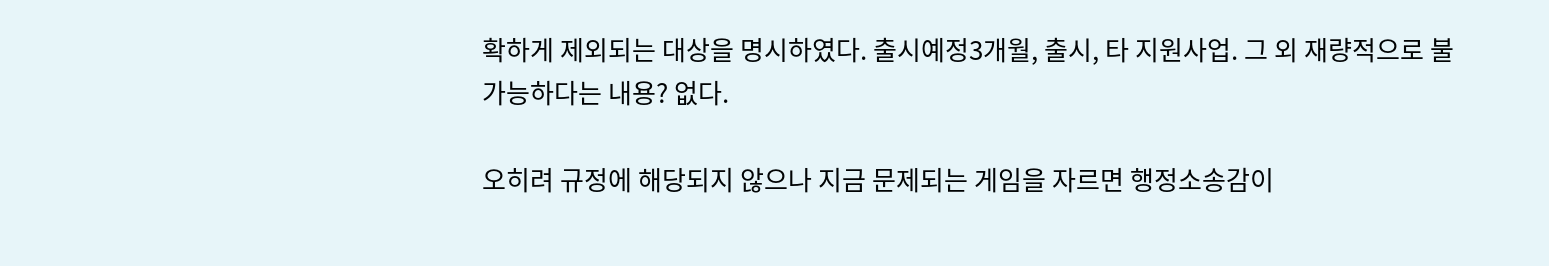확하게 제외되는 대상을 명시하였다. 출시예정3개월, 출시, 타 지원사업. 그 외 재량적으로 불가능하다는 내용? 없다.

오히려 규정에 해당되지 않으나 지금 문제되는 게임을 자르면 행정소송감이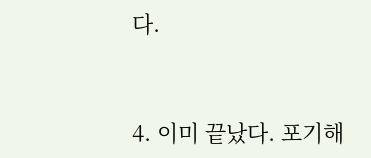다.



4. 이미 끝났다. 포기해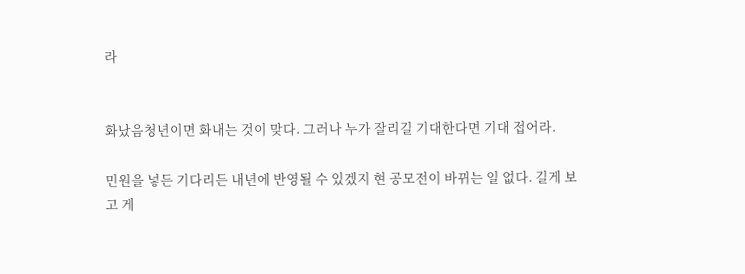라


화났음청년이면 화내는 것이 맞다. 그러나 누가 잘리길 기대한다면 기대 접어라.

민원을 넣든 기다리든 내년에 반영될 수 있겠지 현 공모전이 바뀌는 일 없다. 길게 보고 게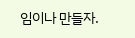임이나 만들자.